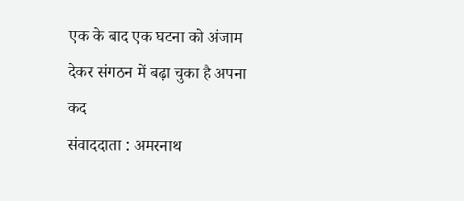एक के बाद एक घटना को अंजाम देकर संगठन में बढ़ा चुका है अपना कद
संवाददाता : अमरनाथ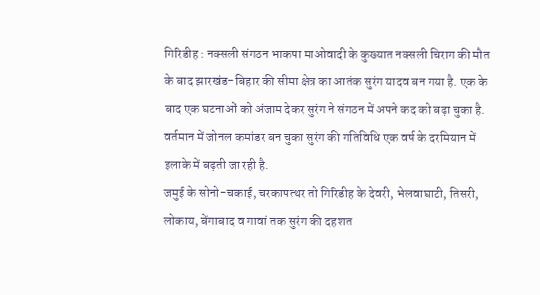गिरिडीह : नक्सली संगठन भाकपा माओवादी के कुख्यात नक्सली चिराग की मौत के बाद झारखंड-बिहार की सीमा क्षेत्र का आतंक सुरंग यादव बन गया है. एक के बाद एक घटनाओं को अंजाम देकर सुरंग ने संगठन में अपने कद को बढ़ा चुका है. वर्तमान में जोनल कमांडर बन चुका सुरंग की गतिविधि एक वर्ष के दरमियान में इलाके में बढ़ती जा रही है.
जमुई के सोनो-चकाई, चरकापत्थर तो गिरिडीह के देवरी, भेलवाघाटी, तिसरी, लोकाय, बेंगाबाद व गावां तक सुरंग की दहशत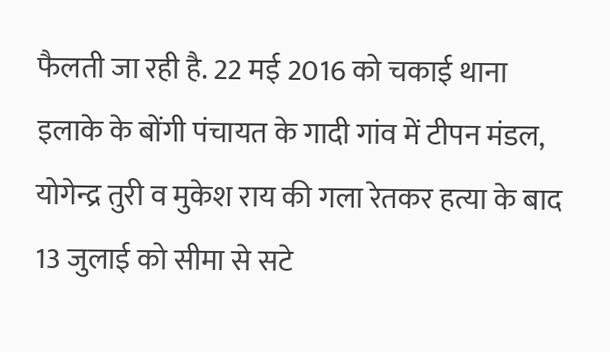फैलती जा रही है. 22 मई 2016 को चकाई थाना इलाके के बोंगी पंचायत के गादी गांव में टीपन मंडल, योगेन्द्र तुरी व मुकेश राय की गला रेतकर हत्या के बाद 13 जुलाई को सीमा से सटे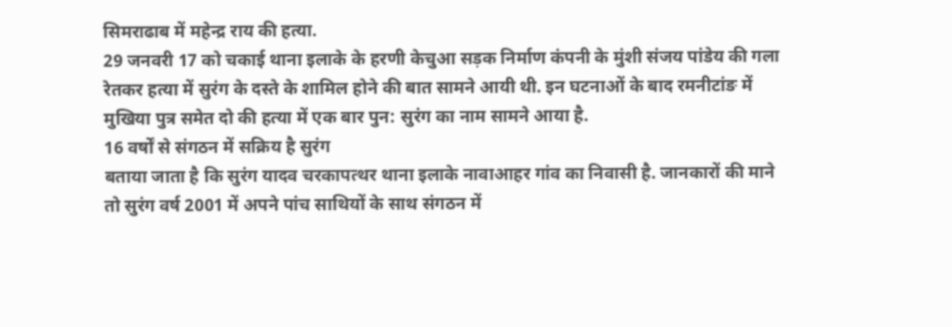सिमराढाब में महेन्द्र राय की हत्या.
29 जनवरी 17 को चकाई थाना इलाके के हरणी केचुआ सड़क निर्माण कंपनी के मुंशी संजय पांडेय की गला रेतकर हत्या में सुरंग के दस्ते के शामिल होने की बात सामने आयी थी. इन घटनाओं के बाद रमनीटांङ में मुखिया पुत्र समेत दो की हत्या में एक बार पुन: सुरंग का नाम सामने आया है.
16 वर्षों से संगठन में सक्रिय है सुरंग
बताया जाता है कि सुरंग यादव चरकापत्थर थाना इलाके नावाआहर गांव का निवासी है. जानकारों की माने तो सुरंग वर्ष 2001 में अपने पांच साथियों के साथ संगठन में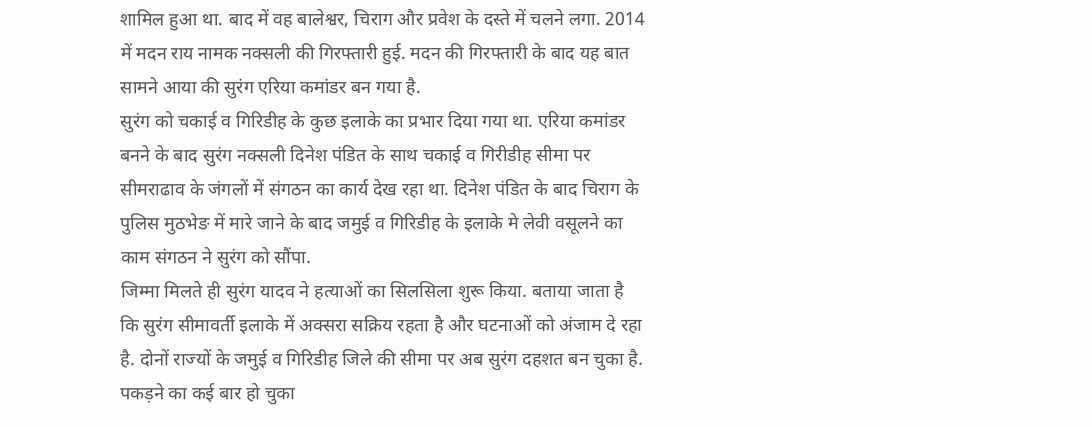शामिल हुआ था. बाद में वह बालेश्वर, चिराग और प्रवेश के दस्ते में चलने लगा. 2014 में मदन राय नामक नक्सली की गिरफ्तारी हुई. मदन की गिरफ्तारी के बाद यह बात सामने आया की सुरंग एरिया कमांडर बन गया है.
सुरंग को चकाई व गिरिडीह के कुछ इलाके का प्रभार दिया गया था. एरिया कमांडर बनने के बाद सुरंग नक्सली दिनेश पंडित के साथ चकाई व गिरीडीह सीमा पर सीमराढाव के जंगलों में संगठन का कार्य देख रहा था. दिनेश पंडित के बाद चिराग के पुलिस मुठभेङ में मारे जाने के बाद जमुई व गिरिडीह के इलाके मे लेवी वसूलने का काम संगठन ने सुरंग को सौंपा.
जिम्मा मिलते ही सुरंग यादव ने हत्याओं का सिलसिला शुरू किया. बताया जाता है कि सुरंग सीमावर्ती इलाके में अक्सरा सक्रिय रहता है और घटनाओं को अंजाम दे रहा है. दोनों राज्यों के जमुई व गिरिडीह जिले की सीमा पर अब सुरंग दहशत बन चुका है.
पकड़ने का कई बार हो चुका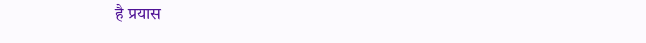है प्रयास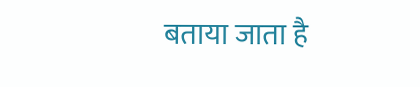बताया जाता है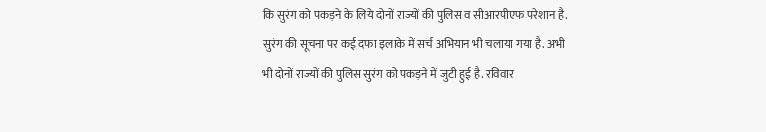कि सुरंग को पकड़ने के लिये दोनों राज्यों की पुलिस व सीआरपीएफ परेशान है. सुरंग की सूचना पर कई दफा इलाके में सर्च अभियान भी चलाया गया है. अभी भी दोनों राज्यों की पुलिस सुरंग को पकड़ने में जुटी हुई है. रविवार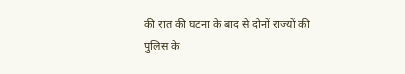की रात की घटना के बाद से दोनों राज्यों की पुलिस के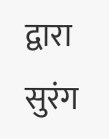द्वारा सुरंग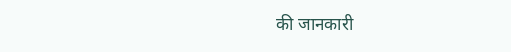की जानकारी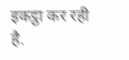इकट्ठा कर रही है.